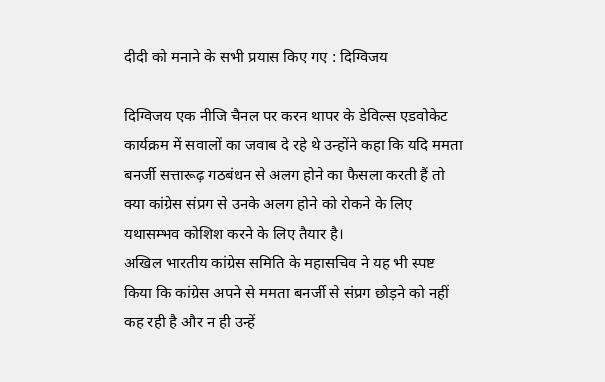दीदी को मनाने के सभी प्रयास किए गए : दिग्विजय

दिग्विजय एक नीजि चैनल पर करन थापर के डेविल्स एडवोकेट कार्यक्रम में सवालों का जवाब दे रहे थे उन्होंने कहा कि यदि ममता बनर्जी सत्तारूढ़ गठबंधन से अलग होने का फैसला करती हैं तो क्या कांग्रेस संप्रग से उनके अलग होने को रोकने के लिए यथासम्भव कोशिश करने के लिए तैयार है।
अखिल भारतीय कांग्रेस समिति के महासचिव ने यह भी स्पष्ट किया कि कांग्रेस अपने से ममता बनर्जी से संप्रग छोड़ने को नहीं कह रही है और न ही उन्हें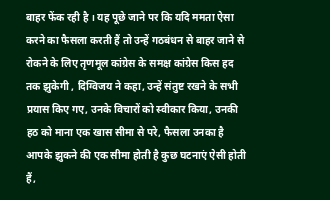बाहर फेंक रही है । यह पूछे जाने पर कि यदि ममता ऐसा करने का फैसला करती हैं तो उन्हें गठबंधन से बाहर जाने से रोकने के लिए तृणमूल कांग्रेस के समक्ष कांग्रेस किस हद तक झुकेगी , दिग्विजय ने कहा, उन्हें संतुष्ट रखने के सभी प्रयास किए गए, उनके विचारों को स्वीकार किया, उनकी हठ को माना एक खास सीमा से परे, फैसला उनका है आपके झुकने की एक सीमा होती है कुछ घटनाएं ऐसी होती हैं,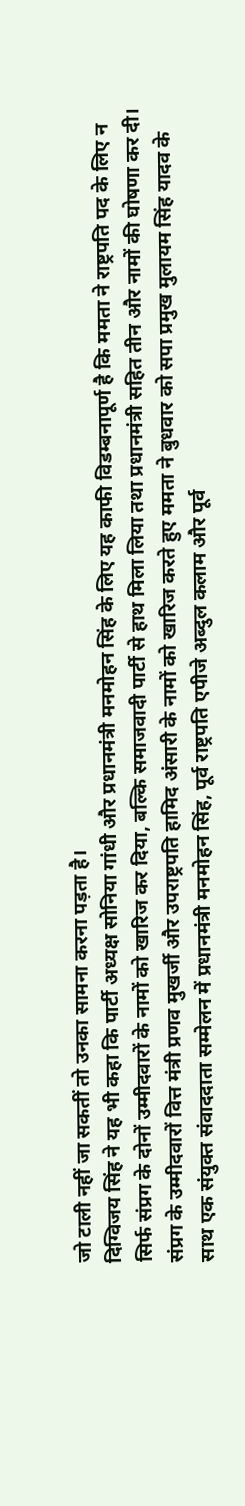जो टाली नहीं जा सकतीं तो उनका सामना करना पड़ता है।
दिग्विजय सिंह ने यह भी कहा कि पार्टी अध्यक्ष सोनिया गांधी और प्रधानमंत्री मनमोहन सिंह के लिए यह काफी विडम्बनापूर्ण है कि ममता ने राष्ट्रपति पद के लिए न सिर्फ संप्रग के दोनों उम्मीदवारों के नामों को खारिज कर दिया, बल्कि समाजवादी पार्टी से हाथ मिला लिया तथा प्रधानमंत्री सहित तीन और नामों की घोषणा कर दी।
संप्रग के उम्मीदवारों वित्त मंत्री प्रणव मुखर्जी और उपराष्ट्रपति हामिद अंसारी के नामों को खारिज करते हुए ममता ने बुधवार को सपा प्रमुख मुलायम सिंह यादव के साथ एक संयुक्त संवाददाता सम्मेलन में प्रधानमंत्री मनमोहन सिंह, पूर्व राष्ट्रपति एपीजे अब्दुल कलाम और पूर्व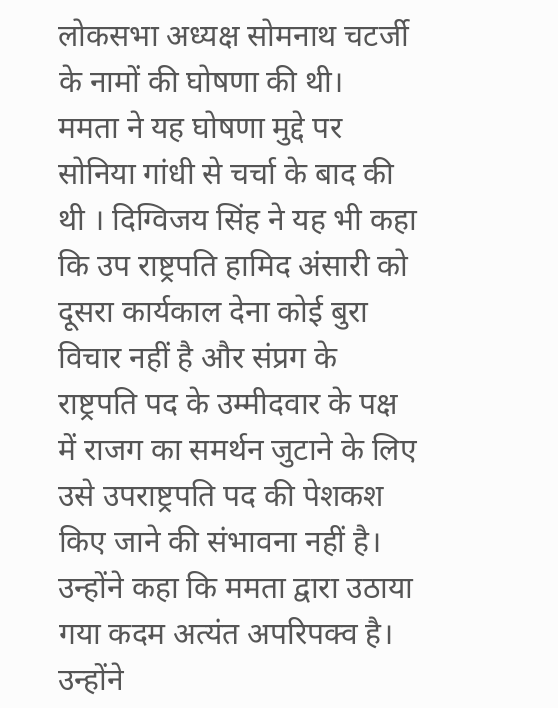लोकसभा अध्यक्ष सोमनाथ चटर्जी के नामों की घोषणा की थी।
ममता ने यह घोषणा मुद्दे पर सोनिया गांधी से चर्चा के बाद की थी । दिग्विजय सिंह ने यह भी कहा कि उप राष्ट्रपति हामिद अंसारी को दूसरा कार्यकाल देना कोई बुरा विचार नहीं है और संप्रग के राष्ट्रपति पद के उम्मीदवार के पक्ष में राजग का समर्थन जुटाने के लिए उसे उपराष्ट्रपति पद की पेशकश किए जाने की संभावना नहीं है। उन्होंने कहा कि ममता द्वारा उठाया गया कदम अत्यंत अपरिपक्व है।
उन्होंने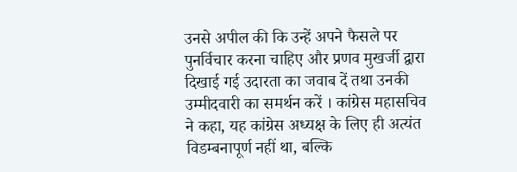उनसे अपील की कि उन्हें अपने फैसले पर पुनर्विचार करना चाहिए और प्रणव मुखर्जी द्वारा दिखाई गई उदारता का जवाब दें तथा उनकी उम्मीदवारी का समर्थन करें । कांग्रेस महासचिव ने कहा, यह कांग्रेस अध्यक्ष के लिए ही अत्यंत विडम्बनापूर्ण नहीं था, बल्कि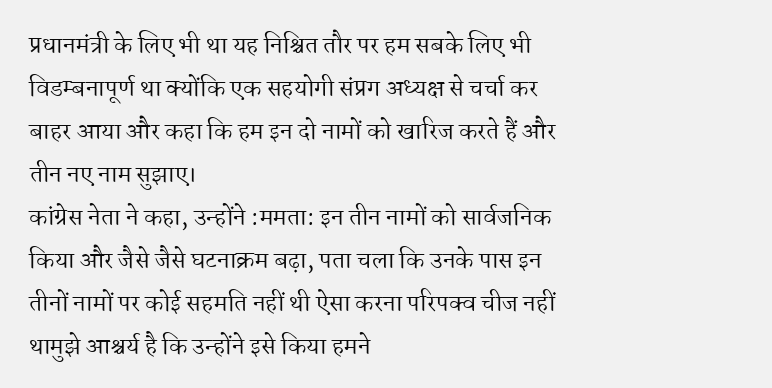प्रधानमंत्री के लिए भी था यह निश्चित तौर पर हम सबके लिए भी विडम्बनापूर्ण था क्योंकि एक सहयोगी संप्रग अध्यक्ष से चर्चा कर बाहर आया और कहा कि हम इन दो नामों को खारिज करते हैं और तीन नए नाम सुझाए।
कांग्रेस नेता ने कहा, उन्होंने :ममता: इन तीन नामों को सार्वजनिक किया और जैसे जैसे घटनाक्रम बढ़ा, पता चला कि उनके पास इन तीनों नामों पर कोई सहमति नहीं थी ऐसा करना परिपक्व चीज नहीं थामुझे आश्चर्य है कि उन्होंने इसे किया हमने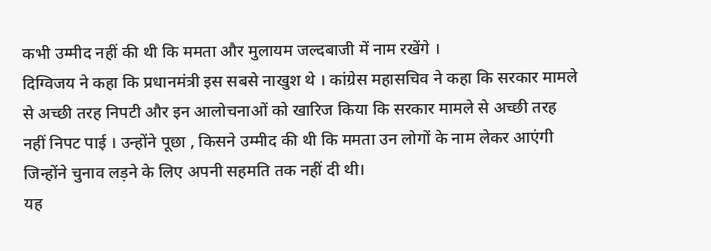कभी उम्मीद नहीं की थी कि ममता और मुलायम जल्दबाजी में नाम रखेंगे ।
दिग्विजय ने कहा कि प्रधानमंत्री इस सबसे नाखुश थे । कांग्रेस महासचिव ने कहा कि सरकार मामले से अच्छी तरह निपटी और इन आलोचनाओं को खारिज किया कि सरकार मामले से अच्छी तरह नहीं निपट पाई । उन्होंने पूछा , किसने उम्मीद की थी कि ममता उन लोगों के नाम लेकर आएंगी जिन्होंने चुनाव लड़ने के लिए अपनी सहमति तक नहीं दी थी।
यह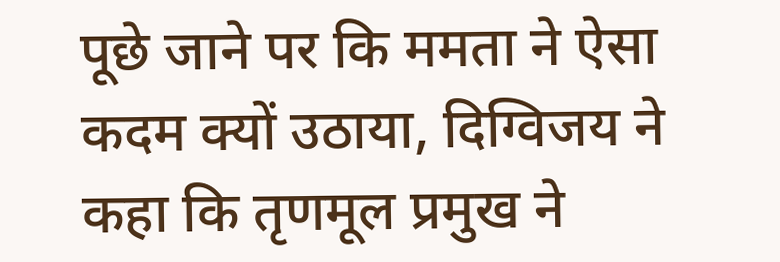पूछे जाने पर कि ममता ने ऐसा कदम क्यों उठाया, दिग्विजय ने कहा कि तृणमूल प्रमुख ने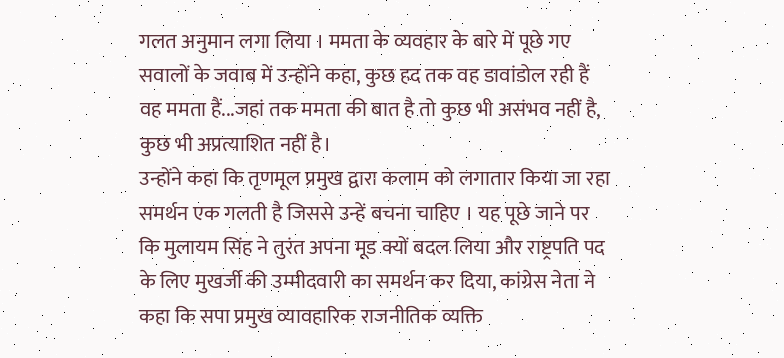गलत अनुमान लगा लिया । ममता के व्यवहार के बारे में पूछे गए सवालों के जवाब में उन्होंने कहा, कुछ हद तक वह डावांडोल रही हैं वह ममता हैं...जहां तक ममता की बात है तो कुछ भी असंभव नहीं है, कुछ भी अप्रत्याशित नहीं है।
उन्होंने कहा कि तृणमूल प्रमुख द्वारा कलाम को लगातार किया जा रहा समर्थन एक गलती है जिससे उन्हें बचना चाहिए । यह पूछे जाने पर कि मुलायम सिंह ने तुरंत अपना मूड क्यों बदल लिया और राष्ट्रपति पद के लिए मुखर्जी की उम्मीदवारी का समर्थन कर दिया, कांग्रेस नेता ने कहा कि सपा प्रमुख व्यावहारिक राजनीतिक व्यक्ति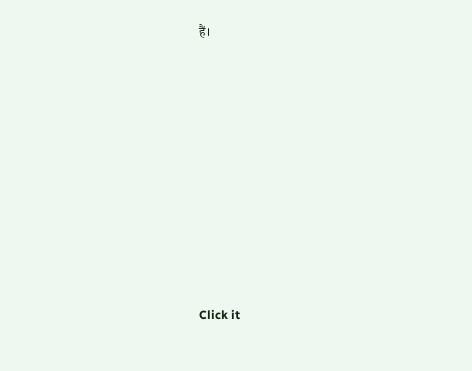हैं।












Click it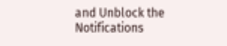and Unblock the Notifications